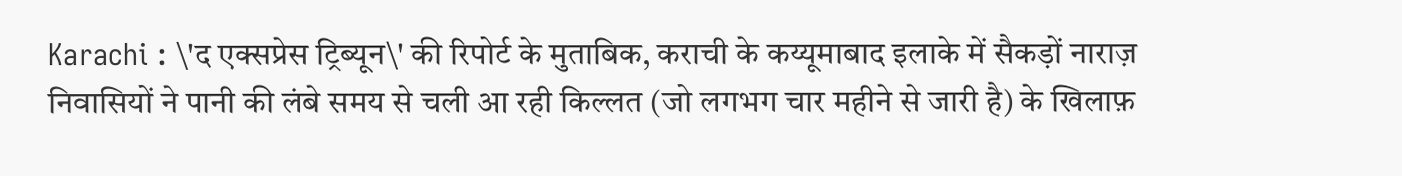Karachi : \'द एक्सप्रेस ट्रिब्यून\' की रिपोर्ट के मुताबिक, कराची के कय्यूमाबाद इलाके में सैकड़ों नाराज़ निवासियों ने पानी की लंबे समय से चली आ रही किल्लत (जो लगभग चार महीने से जारी है) के खिलाफ़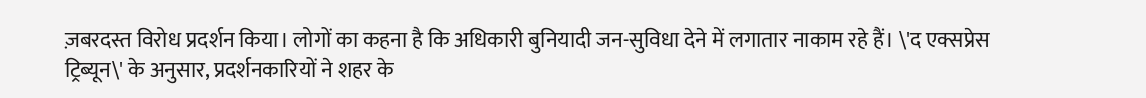ज़बरदस्त विरोध प्रदर्शन किया। लोगों का कहना है कि अधिकारी बुनियादी जन-सुविधा देने में लगातार नाकाम रहे हैं। \'द एक्सप्रेस ट्रिब्यून\' के अनुसार, प्रदर्शनकारियों ने शहर के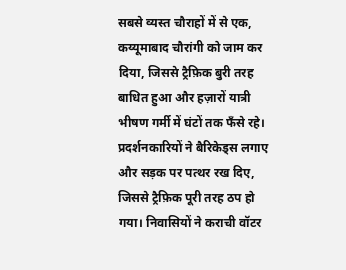सबसे व्यस्त चौराहों में से एक, कय्यूमाबाद चौरांगी को जाम कर दिया, जिससे ट्रैफ़िक बुरी तरह बाधित हुआ और हज़ारों यात्री भीषण गर्मी में घंटों तक फँसे रहे।
प्रदर्शनकारियों ने बैरिकेड्स लगाए और सड़क पर पत्थर रख दिए, जिससे ट्रैफ़िक पूरी तरह ठप हो गया। निवासियों ने कराची वॉटर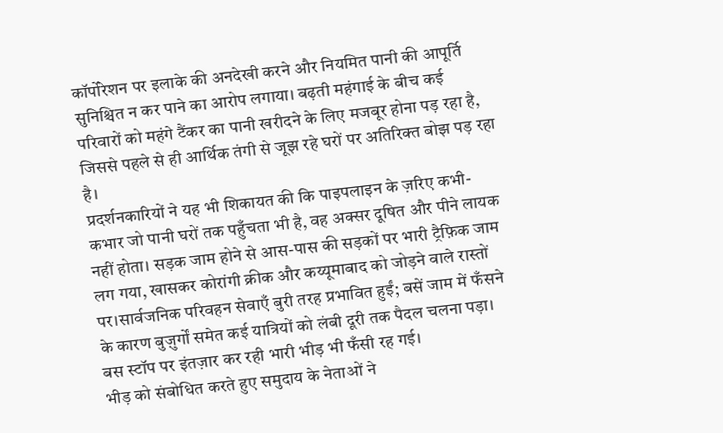कॉर्पोरेशन पर इलाके की अनदेखी करने और नियमित पानी की आपूर्ति सुनिश्चित न कर पाने का आरोप लगाया। बढ़ती महंगाई के बीच कई परिवारों को महंगे टैंकर का पानी खरीदने के लिए मजबूर होना पड़ रहा है, जिससे पहले से ही आर्थिक तंगी से जूझ रहे घरों पर अतिरिक्त बोझ पड़ रहा है।
प्रदर्शनकारियों ने यह भी शिकायत की कि पाइपलाइन के ज़रिए कभी-कभार जो पानी घरों तक पहुँचता भी है, वह अक्सर दूषित और पीने लायक नहीं होता। सड़क जाम होने से आस-पास की सड़कों पर भारी ट्रैफ़िक जाम लग गया, खासकर कोरांगी क्रीक और कय्यूमाबाद को जोड़ने वाले रास्तों पर।सार्वजनिक परिवहन सेवाएँ बुरी तरह प्रभावित हुईं; बसें जाम में फँसने के कारण बुज़ुर्गों समेत कई यात्रियों को लंबी दूरी तक पैदल चलना पड़ा। बस स्टॉप पर इंतज़ार कर रही भारी भीड़ भी फँसी रह गई।
भीड़ को संबोधित करते हुए समुदाय के नेताओं ने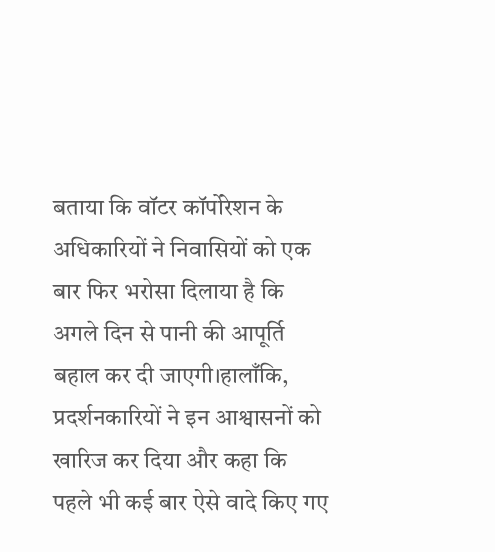बताया कि वॉटर कॉर्पोरेशन के अधिकारियों ने निवासियों को एक बार फिर भरोसा दिलाया है कि अगले दिन से पानी की आपूर्ति बहाल कर दी जाएगी।हालाँकि, प्रदर्शनकारियों ने इन आश्वासनों को खारिज कर दिया और कहा कि पहले भी कई बार ऐसे वादे किए गए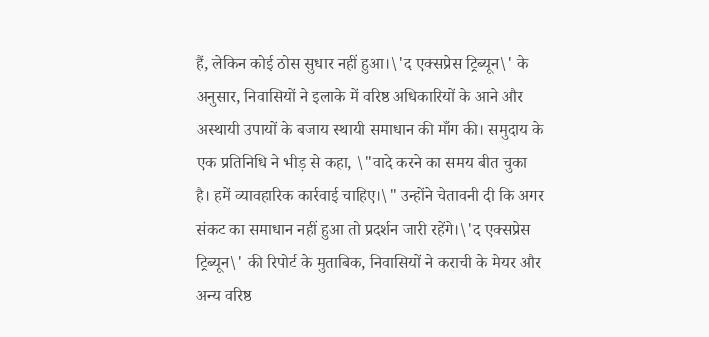हैं, लेकिन कोई ठोस सुधार नहीं हुआ।\'द एक्सप्रेस ट्रिब्यून\' के अनुसार, निवासियों ने इलाके में वरिष्ठ अधिकारियों के आने और अस्थायी उपायों के बजाय स्थायी समाधान की माँग की। समुदाय के एक प्रतिनिधि ने भीड़ से कहा, \"वादे करने का समय बीत चुका है। हमें व्यावहारिक कार्रवाई चाहिए।\" उन्होंने चेतावनी दी कि अगर संकट का समाधान नहीं हुआ तो प्रदर्शन जारी रहेंगे।\'द एक्सप्रेस ट्रिब्यून\' की रिपोर्ट के मुताबिक, निवासियों ने कराची के मेयर और अन्य वरिष्ठ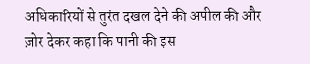अधिकारियों से तुरंत दखल देने की अपील की और ज़ोर देकर कहा कि पानी की इस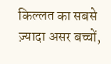किल्लत का सबसे ज़्यादा असर बच्चों,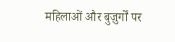महिलाओं और बुज़ुर्गों पर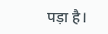पड़ा है।